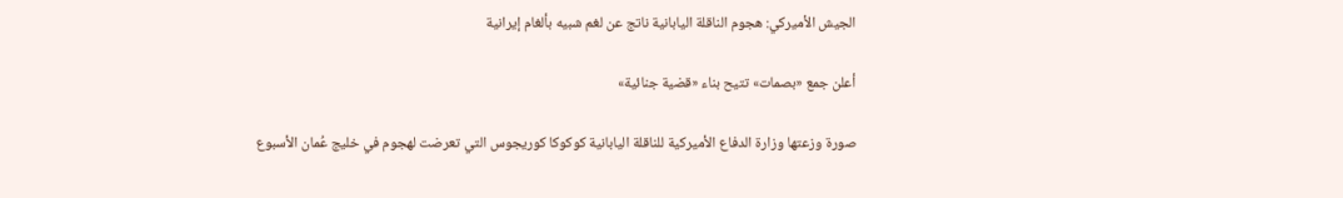الجيش الأميركي: هجوم الناقلة اليابانية ناتج عن لغم شبيه بألغام إيرانية

أعلن جمع «بصمات» تتيح بناء «قضية جنائية»

صورة وزعتها وزارة الدفاع الأميركية للناقلة اليابانية كوكوكا كوريجوس التي تعرضت لهجوم في خليج عُمان الأسبوع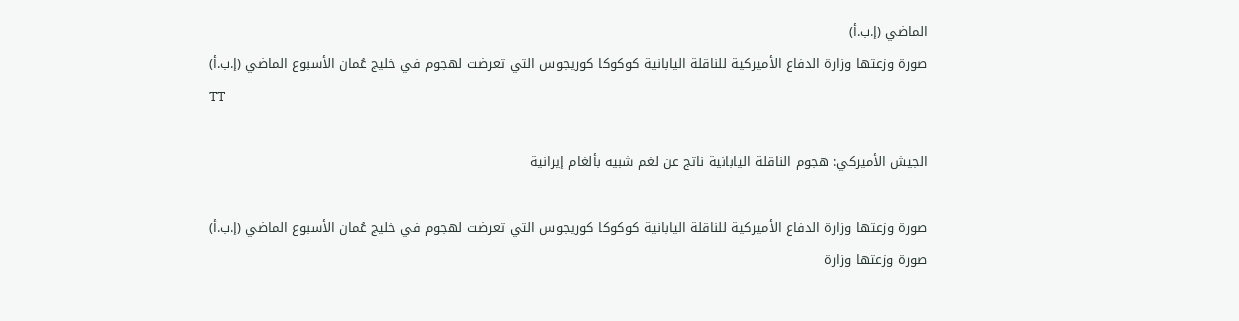الماضي (إ.ب.أ)
صورة وزعتها وزارة الدفاع الأميركية للناقلة اليابانية كوكوكا كوريجوس التي تعرضت لهجوم في خليج عُمان الأسبوع الماضي (إ.ب.أ)
TT

الجيش الأميركي: هجوم الناقلة اليابانية ناتج عن لغم شبيه بألغام إيرانية

صورة وزعتها وزارة الدفاع الأميركية للناقلة اليابانية كوكوكا كوريجوس التي تعرضت لهجوم في خليج عُمان الأسبوع الماضي (إ.ب.أ)
صورة وزعتها وزارة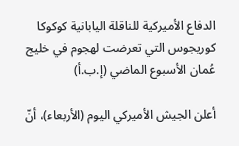الدفاع الأميركية للناقلة اليابانية كوكوكا كوريجوس التي تعرضت لهجوم في خليج عُمان الأسبوع الماضي (إ.ب.أ)

أعلن الجيش الأميركي اليوم (الأربعاء)، أنّ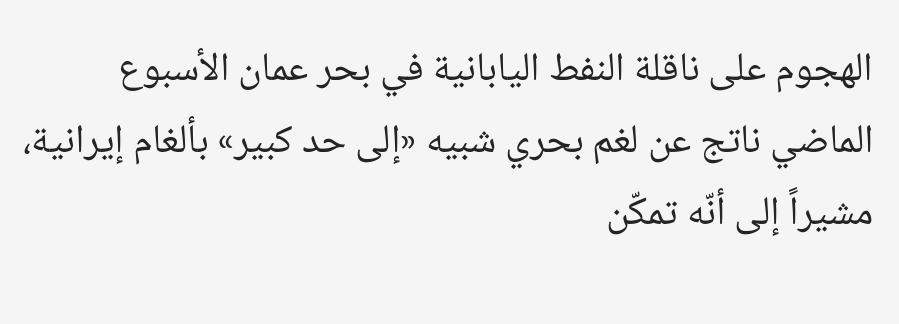الهجوم على ناقلة النفط اليابانية في بحر عمان الأسبوع الماضي ناتج عن لغم بحري شبيه «إلى حد كبير» بألغام إيرانية، مشيراً إلى أنّه تمكّن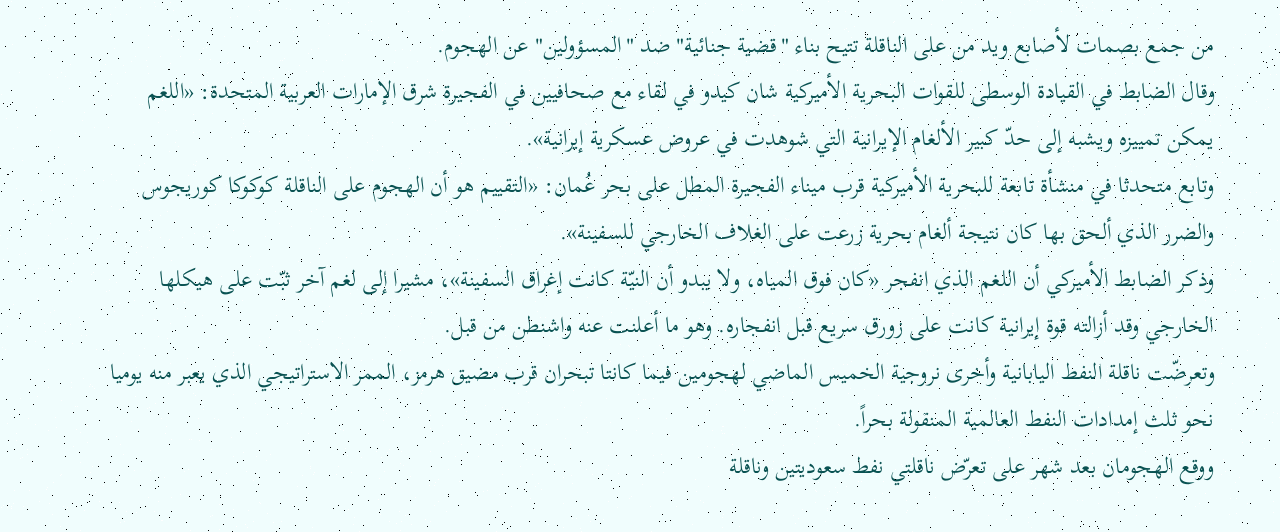من جمع بصمات لأصابع ويد من على الناقلة تتيح بناء "قضية جنائية" ضد "المسؤولين" عن الهجوم.
وقال الضابط في القيادة الوسطى للقوات البحرية الأميركية شان كيدو في لقاء مع صحافيين في الفجيرة شرق الإمارات العربية المتحدة: «اللغم يمكن تمييزه ويشبه إلى حدّ كبير الألغام الإيرانية التي شوهدت في عروض عسكرية إيرانية».
وتابع متحدثا في منشأة تابعة للبحرية الأميركية قرب ميناء الفجيرة المطل على بحر عُمان: «التقييم هو أن الهجوم على الناقلة كوكوكا كوريجوس والضرر الذي ألحق بها كان نتيجة ألغام بحرية زرعت على الغلاف الخارجي للسفينة».
وذكر الضابط الأميركي أن اللغم الذي انفجر «كان فوق المياه، ولا يبدو أن النيّة كانت إغراق السفينة»، مشيرا إلى لغم آخر ثبّت على هيكلها الخارجي وقد أزالته قوة إيرانية كانت على زورق سريع قبل انفجاره. وهو ما أعلنت عنه واشنطن من قبل.
وتعرضّت ناقلة النفط اليابانية وأخرى نروجية الخميس الماضي لهجومين فيما كانتا تبحران قرب مضيق هرمز، الممر الاستراتيجي الذي يعبر منه يوميا نحو ثلث إمدادات النفط العالمية المنقولة بحراً.
ووقع الهجومان بعد شهر على تعرّض ناقلتي نفط سعوديتين وناقلة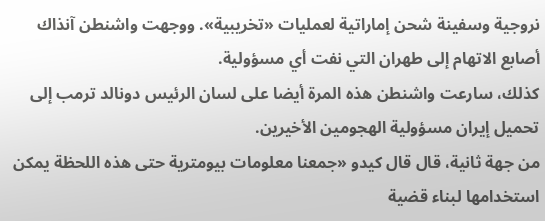نروجية وسفينة شحن إماراتية لعمليات «تخريبية». ووجهت واشنطن آنذاك أصابع الاتهام إلى طهران التي نفت أي مسؤولية.
كذلك، سارعت واشنطن هذه المرة أيضا على لسان الرئيس دونالد ترمب إلى تحميل إيران مسؤولية الهجومين الأخيرين.
من جهة ثانية، قال قال كيدو «جمعنا معلومات بيومترية حتى هذه اللحظة يمكن استخدامها لبناء قضية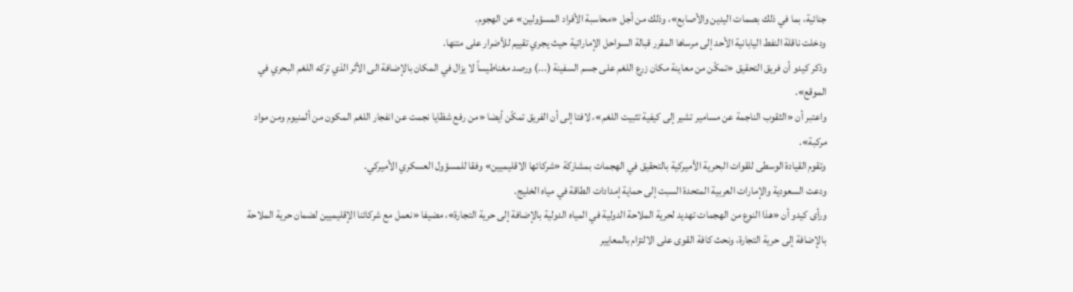جنائية، بما في ذلك بصمات اليدين والأصابع»، وذلك من أجل «محاسبة الأفراد المسؤولين» عن الهجوم.
ودخلت ناقلة النفط اليابانية الأحد إلى مرساها المقرر قبالة السواحل الإماراتية حيث يجري تقييم للأضرار على متنها.
وذكر كيدو أن فريق التحقيق «تمكّن من معاينة مكان زرع اللغم على جسم السفينة (...) ورصد مغناطيساً لا يزال في المكان بالإضافة الى الأثر الذي تركه اللغم البحري في الموقع».
واعتبر أن «الثقوب الناجمة عن مسامير تشير إلى كيفية تثبيت اللغم»، لافتا إلى أن الفريق تمكّن أيضا «من رفع شظايا نجمت عن انفجار اللغم المكون من ألمنيوم ومن مواد مركبة».
وتقوم القيادة الوسطى للقوات البحرية الأميركية بالتحقيق في الهجمات بمشاركة «شركائها الاقليميين» وفقا للمسؤول العسكري الأميركي.
ودعت السعودية والإمارات العربية المتحدة السبت إلى حماية إمدادات الطاقة في مياه الخليج.
ورأى كيدو أن «هذا النوع من الهجمات تهديد لحرية الملاحة الدولية في المياه الدولية بالإضافة إلى حرية التجارة»، مضيفا «نعمل مع شركائنا الإقليميين لضمان حرية الملاحة بالإضافة إلى حرية التجارة، ونحث كافة القوى على الالتزام بالمعايير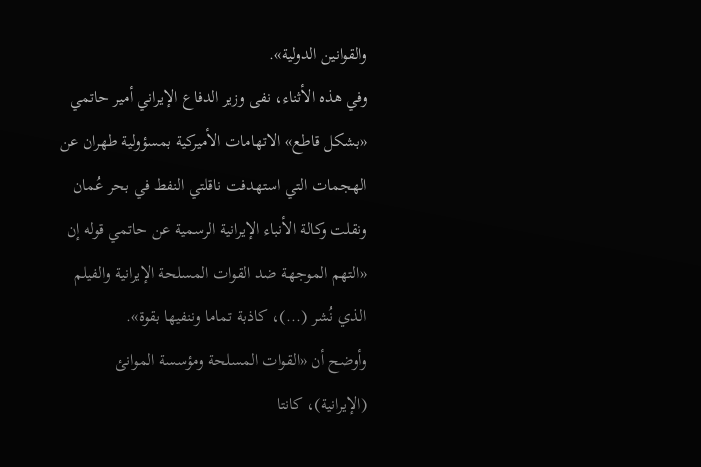والقوانين الدولية».
وفي هذه الأثناء، نفى وزير الدفاع الإيراني أمير حاتمي  «بشكل قاطع» الاتهامات الأميركية بمسؤولية طهران عن الهجمات التي استهدفت ناقلتي النفط في بحر عُمان
ونقلت وكالة الأنباء الإيرانية الرسمية عن حاتمي قوله إن «التهم الموجهة ضد القوات المسلحة الإيرانية والفيلم الذي نُشر (...)، كاذبة تماما وننفيها بقوة».
وأوضح أن «القوات المسلحة ومؤسسة الموانئ (الإيرانية)، كانتا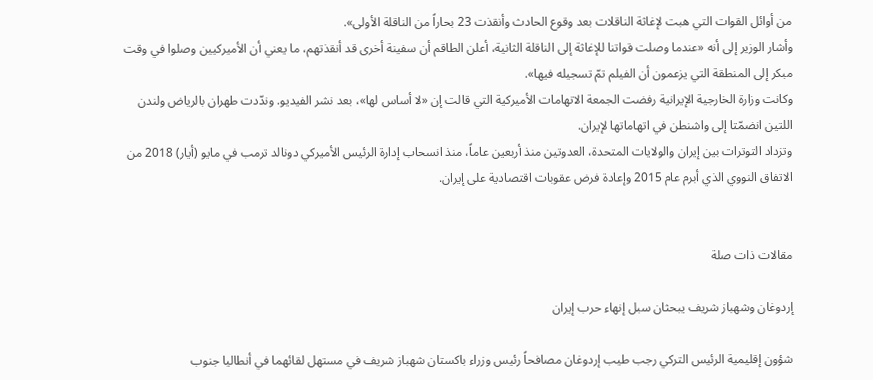من أوائل القوات التي هبت لإغاثة الناقلات بعد وقوع الحادث وأنقذت 23 بحاراً من الناقلة الأولى».
وأشار الوزير إلى أنه «عندما وصلت قواتنا للإغاثة إلى الناقلة الثانية، أعلن الطاقم أن سفينة أخرى قد أنقذتهم، ما يعني أن الأميركيين وصلوا في وقت مبكر إلى المنطقة التي يزعمون أن الفيلم تمّ تسجيله فيها».
وكانت وزارة الخارجية الإيرانية رفضت الجمعة الاتهامات الأميركية التي قالت إن «لا أساس لها»، بعد نشر الفيديو. وندّدت طهران بالرياض ولندن اللتين انضمّتا إلى واشنطن في اتهاماتها لإيران.
وتزداد التوترات بين إيران والولايات المتحدة، العدوتين منذ أربعين عاماً، منذ انسحاب إدارة الرئيس الأميركي دونالد ترمب في مايو (أيار) 2018 من الاتفاق النووي الذي أبرم عام 2015 وإعادة فرض عقوبات اقتصادية على إيران.


مقالات ذات صلة

إردوغان وشهباز شريف يبحثان سبل إنهاء حرب إيران

شؤون إقليمية الرئيس التركي رجب طيب إردوغان مصافحاً رئيس وزراء باكستان شهباز شريف في مستهل لقائهما في أنطاليا جنوب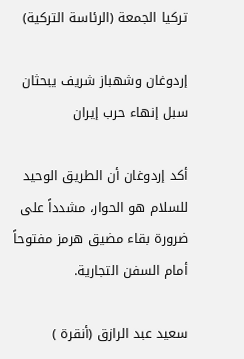تركيا الجمعة (الرئاسة التركية)

إردوغان وشهباز شريف يبحثان سبل إنهاء حرب إيران

أكد إردوغان أن الطريق الوحيد للسلام هو الحوار، مشدداً على ضرورة بقاء مضيق هرمز مفتوحاً أمام السفن التجارية.

سعيد عبد الرازق (أنقرة )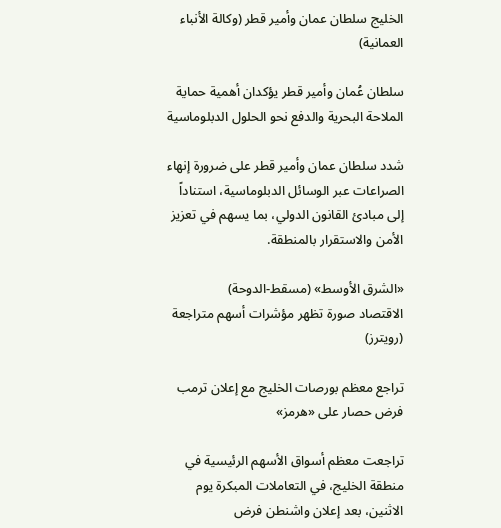الخليج سلطان عمان وأمير قطر (وكالة الأنباء العمانية)

سلطان عُمان وأمير قطر يؤكدان أهمية حماية الملاحة البحرية والدفع نحو الحلول الدبلوماسية

شدد سلطان عمان وأمير قطر على ضرورة إنهاء الصراعات عبر الوسائل الدبلوماسية، استناداً إلى مبادئ القانون الدولي، بما يسهم في تعزيز الأمن والاستقرار بالمنطقة.

«الشرق الأوسط» (مسقط-الدوحة)
الاقتصاد صورة تظهر مؤشرات أسهم متراجعة (رويترز)

تراجع معظم بورصات الخليج مع إعلان ترمب فرض حصار على «هرمز»

تراجعت معظم أسواق الأسهم الرئيسية في منطقة الخليج، في التعاملات المبكرة يوم الاثنين، بعد إعلان واشنطن فرض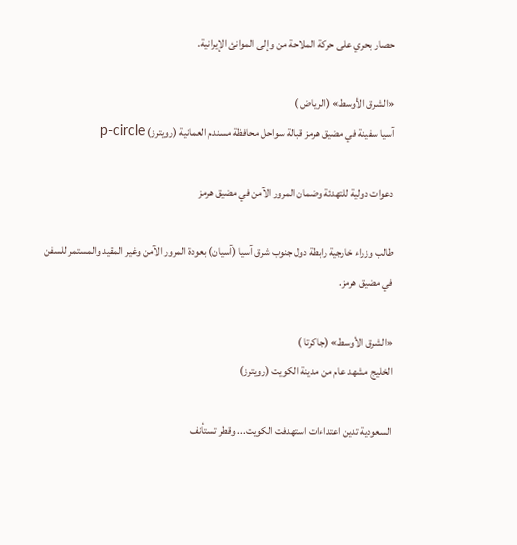حصار بحري على حركة الملاحة من وإلى الموانئ الإيرانية.

«الشرق الأوسط» (الرياض )
آسيا سفينة في مضيق هرمز قبالة سواحل محافظة مسندم العمانية (رويترز) p-circle

دعوات دولية للتهدئة وضمان المرور الآمن في مضيق هرمز

طالب وزراء خارجية رابطة دول جنوب شرق آسيا (آسيان) بعودة المرور الآمن وغير المقيد والمستمر للسفن في مضيق هرمز.

«الشرق الأوسط» (جاكرتا )
الخليج مشهد عام من مدينة الكويت (رويترز)

السعودية تدين اعتداءات استهدفت الكويت... وقطر تستأنف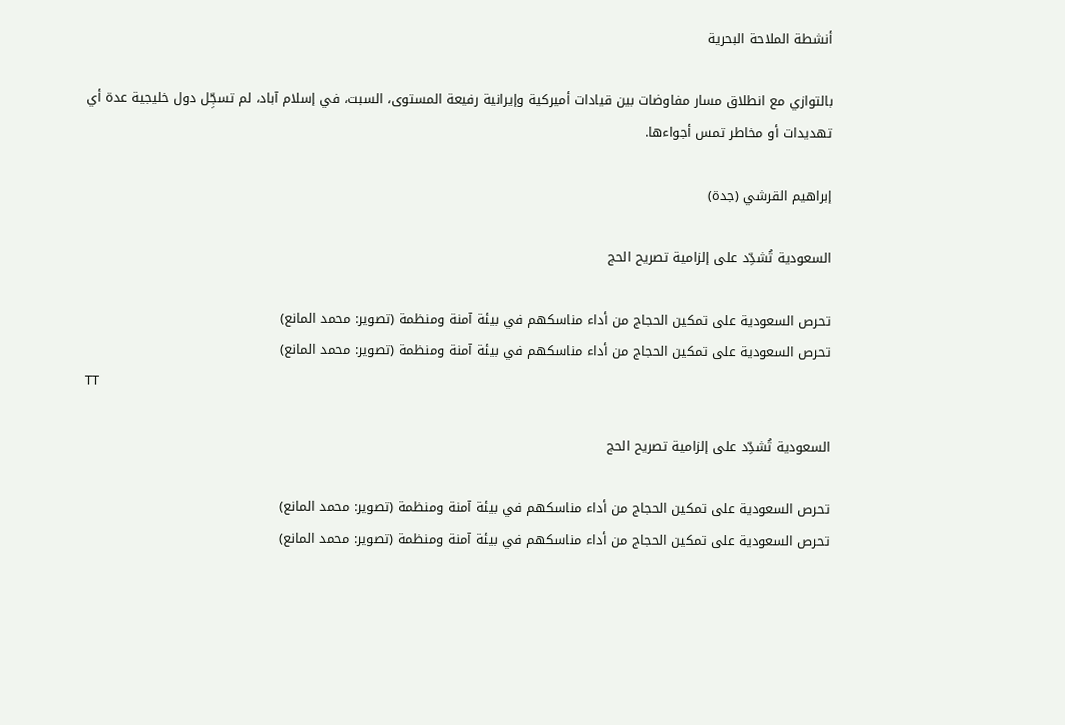أنشطة الملاحة البحرية

بالتوازي مع انطلاق مسار مفاوضات بين قيادات أميركية وإيرانية رفيعة المستوى، السبت، في إسلام آباد، لم تسجِّل دول خليجية عدة أي تهديدات أو مخاطر تمس أجواءها.

إبراهيم القرشي (جدة)

السعودية تُشدِّد على إلزامية تصريح الحج

تحرص السعودية على تمكين الحجاج من أداء مناسكهم في بيئة آمنة ومنظمة (تصوير: محمد المانع)
تحرص السعودية على تمكين الحجاج من أداء مناسكهم في بيئة آمنة ومنظمة (تصوير: محمد المانع)
TT

السعودية تُشدِّد على إلزامية تصريح الحج

تحرص السعودية على تمكين الحجاج من أداء مناسكهم في بيئة آمنة ومنظمة (تصوير: محمد المانع)
تحرص السعودية على تمكين الحجاج من أداء مناسكهم في بيئة آمنة ومنظمة (تصوير: محمد المانع)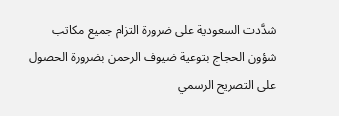شدَّدت السعودية على ضرورة التزام جميع مكاتب شؤون الحجاج بتوعية ضيوف الرحمن بضرورة الحصول على التصريح الرسمي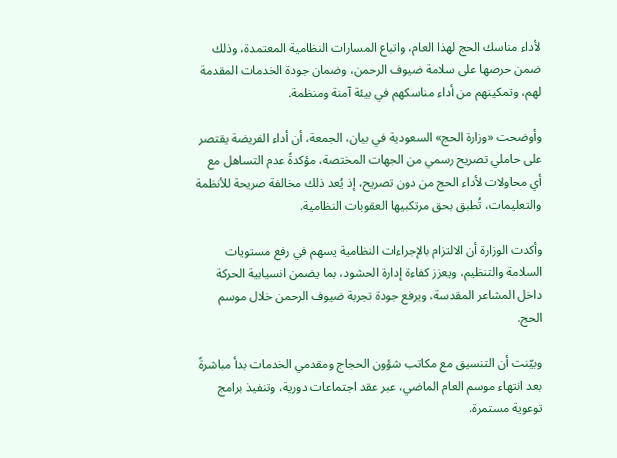لأداء مناسك الحج لهذا العام، واتباع المسارات النظامية المعتمدة، وذلك ضمن حرصها على سلامة ضيوف الرحمن، وضمان جودة الخدمات المقدمة لهم، وتمكينهم من أداء مناسكهم في بيئة آمنة ومنظمة.

وأوضحت «وزارة الحج» السعودية في بيان، الجمعة، أن أداء الفريضة يقتصر على حاملي تصريح رسمي من الجهات المختصة، مؤكدةً عدم التساهل مع أي محاولات لأداء الحج من دون تصريح، إذ يُعد ذلك مخالفة صريحة للأنظمة والتعليمات، تُطبق بحق مرتكبيها العقوبات النظامية.

وأكدت الوزارة أن الالتزام بالإجراءات النظامية يسهم في رفع مستويات السلامة والتنظيم، ويعزز كفاءة إدارة الحشود، بما يضمن انسيابية الحركة داخل المشاعر المقدسة، ويرفع جودة تجربة ضيوف الرحمن خلال موسم الحج.

وبيّنت أن التنسيق مع مكاتب شؤون الحجاج ومقدمي الخدمات بدأ مباشرةً بعد انتهاء موسم العام الماضي، عبر عقد اجتماعات دورية، وتنفيذ برامج توعوية مستمرة.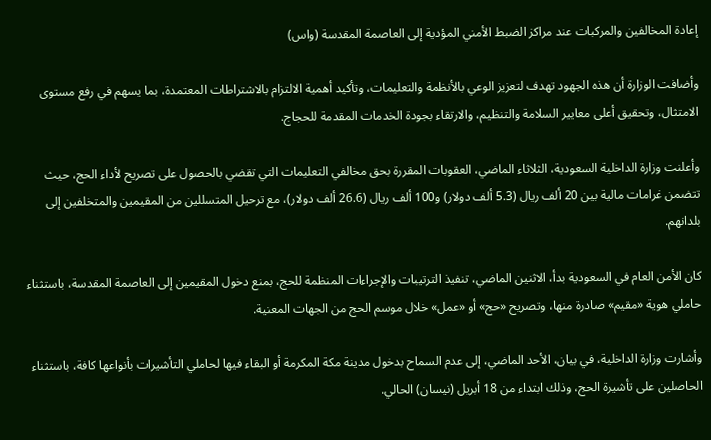إعادة المخالفين والمركبات عند مراكز الضبط الأمني المؤدية إلى العاصمة المقدسة (واس)

وأضافت الوزارة أن هذه الجهود تهدف لتعزيز الوعي بالأنظمة والتعليمات، وتأكيد أهمية الالتزام بالاشتراطات المعتمدة، بما يسهم في رفع مستوى الامتثال، وتحقيق أعلى معايير السلامة والتنظيم، والارتقاء بجودة الخدمات المقدمة للحجاج.

وأعلنت وزارة الداخلية السعودية، الثلاثاء الماضي، العقوبات المقررة بحق مخالفي التعليمات التي تقضي بالحصول على تصريح لأداء الحج، حيث تتضمن غرامات مالية بين 20 ألف ريال (5.3 ألف دولار) و100 ألف ريال (26.6 ألف دولار)، مع ترحيل المتسللين من المقيمين والمتخلفين إلى بلدانهم.

كان الأمن العام في السعودية بدأ، الاثنين الماضي، تنفيذ الترتيبات والإجراءات المنظمة للحج، بمنع دخول المقيمين إلى العاصمة المقدسة، باستثناء حاملي هوية «مقيم» صادرة منها، وتصريح «حج» أو «عمل» خلال موسم الحج من الجهات المعنية.

وأشارت وزارة الداخلية، في بيان، الأحد الماضي، إلى عدم السماح بدخول مدينة مكة المكرمة أو البقاء فيها لحاملي التأشيرات بأنواعها كافة، باستثناء الحاصلين على تأشيرة الحج، وذلك ابتداء من 18 أبريل (نيسان) الحالي.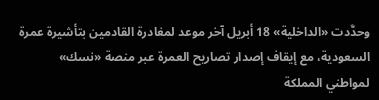وحدَّدت «الداخلية» 18 أبريل آخر موعد لمغادرة القادمين بتأشيرة عمرة السعودية، مع إيقاف إصدار تصاريح العمرة عبر منصة «نسك» لمواطني المملكة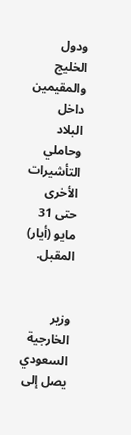ودول الخليج والمقيمين داخل البلاد وحاملي التأشيرات الأخرى حتى 31 مايو (أيار) المقبل.


وزير الخارجية السعودي يصل إلى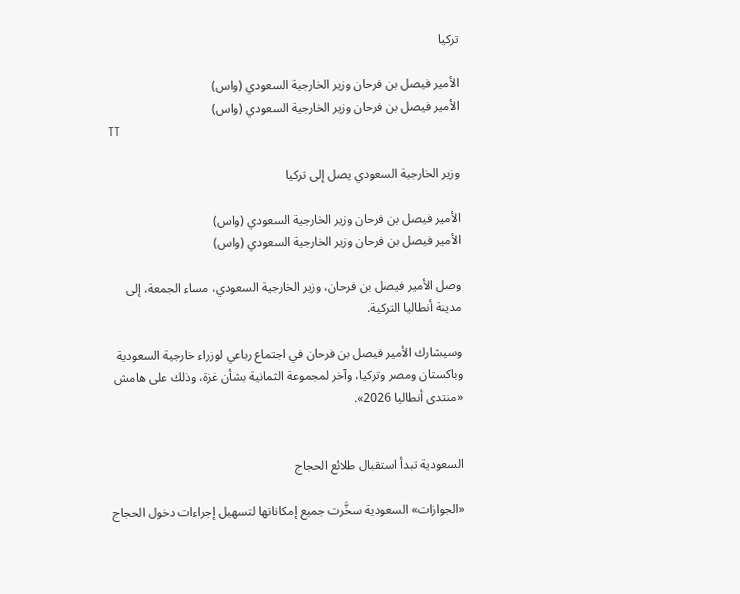تركيا

الأمير فيصل بن فرحان وزير الخارجية السعودي (واس)
الأمير فيصل بن فرحان وزير الخارجية السعودي (واس)
TT

وزير الخارجية السعودي يصل إلى تركيا

الأمير فيصل بن فرحان وزير الخارجية السعودي (واس)
الأمير فيصل بن فرحان وزير الخارجية السعودي (واس)

وصل الأمير فيصل بن فرحان، وزير الخارجية السعودي، مساء الجمعة، إلى مدينة أنطاليا التركية.

وسيشارك الأمير فيصل بن فرحان في اجتماع رباعي لوزراء خارجية السعودية وباكستان ومصر وتركيا، وآخر لمجموعة الثمانية بشأن غزة، وذلك على هامش «منتدى أنطاليا 2026».


السعودية تبدأ استقبال طلائع الحجاج

«الجوازات» السعودية سخَّرت جميع إمكاناتها لتسهيل إجراءات دخول الحجاج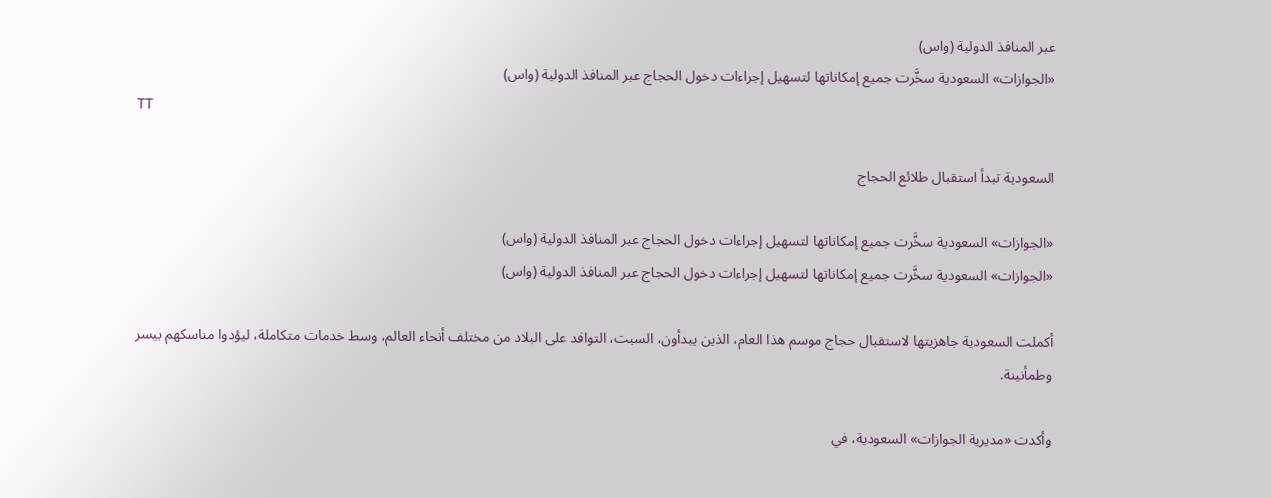عبر المنافذ الدولية (واس)
«الجوازات» السعودية سخَّرت جميع إمكاناتها لتسهيل إجراءات دخول الحجاج عبر المنافذ الدولية (واس)
TT

السعودية تبدأ استقبال طلائع الحجاج

«الجوازات» السعودية سخَّرت جميع إمكاناتها لتسهيل إجراءات دخول الحجاج عبر المنافذ الدولية (واس)
«الجوازات» السعودية سخَّرت جميع إمكاناتها لتسهيل إجراءات دخول الحجاج عبر المنافذ الدولية (واس)

أكملت السعودية جاهزيتها لاستقبال حجاج موسم هذا العام، الذين يبدأون، السبت، التوافد على البلاد من مختلف أنحاء العالم، وسط خدمات متكاملة، ليؤدوا مناسكهم بيسر وطمأنينة.

وأكدت «مديرية الجوازات» السعودية، في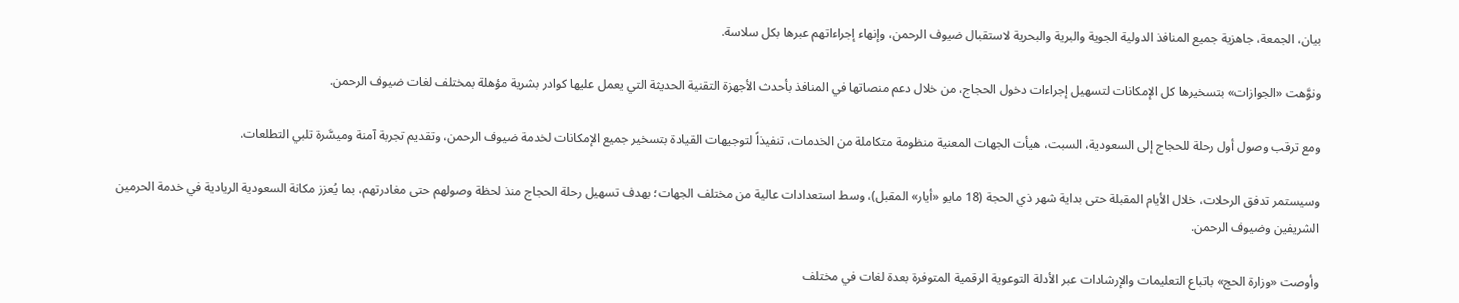بيان، الجمعة، جاهزية جميع المنافذ الدولية الجوية والبرية والبحرية لاستقبال ضيوف الرحمن، وإنهاء إجراءاتهم عبرها بكل سلاسة.

ونوَّهت «الجوازات» بتسخيرها كل الإمكانات لتسهيل إجراءات دخول الحجاج، من خلال دعم منصاتها في المنافذ بأحدث الأجهزة التقنية الحديثة التي يعمل عليها كوادر بشرية مؤهلة بمختلف لغات ضيوف الرحمن.

ومع ترقب وصول أول رحلة للحجاج إلى السعودية، السبت، هيأت الجهات المعنية منظومة متكاملة من الخدمات، تنفيذاً لتوجيهات القيادة بتسخير جميع الإمكانات لخدمة ضيوف الرحمن، وتقديم تجربة آمنة وميسَّرة تلبي التطلعات.

وسيستمر تدفق الرحلات، خلال الأيام المقبلة حتى بداية شهر ذي الحجة (18 مايو «أيار» المقبل)، وسط استعدادات عالية من مختلف الجهات؛ بهدف تسهيل رحلة الحجاج منذ لحظة وصولهم حتى مغادرتهم، بما يُعزز مكانة السعودية الريادية في خدمة الحرمين الشريفين وضيوف الرحمن.

وأوصت «وزارة الحج» باتباع التعليمات والإرشادات عبر الأدلة التوعوية الرقمية المتوفرة بعدة لغات في مختلف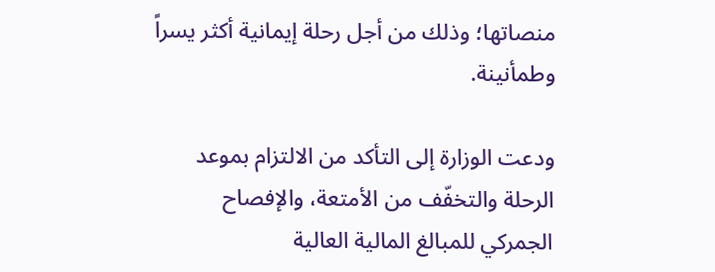منصاتها؛ وذلك من أجل رحلة إيمانية أكثر يسراً وطمأنينة.

ودعت الوزارة إلى التأكد من الالتزام بموعد الرحلة والتخفّف من الأمتعة، والإفصاح الجمركي للمبالغ المالية العالية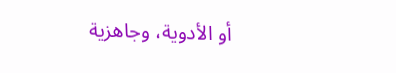أو الأدوية، وجاهزية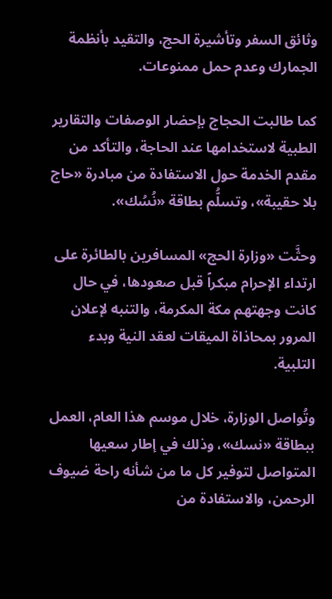وثائق السفر وتأشيرة الحج، والتقيد بأنظمة الجمارك وعدم حمل ممنوعات.

كما طالبت الحجاج بإحضار الوصفات والتقارير الطبية لاستخدامها عند الحاجة، والتأكد من مقدم الخدمة حول الاستفادة من مبادرة «حاج بلا حقيبة»، وتسلُّم بطاقة «نُسُك».

وحثَّت «وزارة الحج» المسافرين بالطائرة على ارتداء الإحرام مبكراً قبل صعودها، في حال كانت وجهتهم مكة المكرمة، والتنبه لإعلان المرور بمحاذاة الميقات لعقد النية وبدء التلبية.

وتُواصل الوزارة، خلال موسم هذا العام، العمل ببطاقة «نسك»، وذلك في إطار سعيها المتواصل لتوفير كل ما من شأنه راحة ضيوف الرحمن، والاستفادة من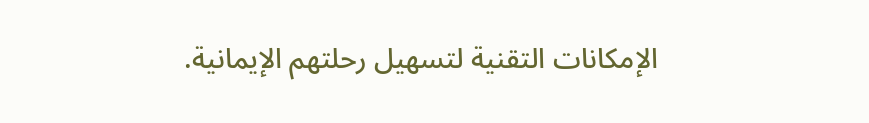الإمكانات التقنية لتسهيل رحلتهم الإيمانية.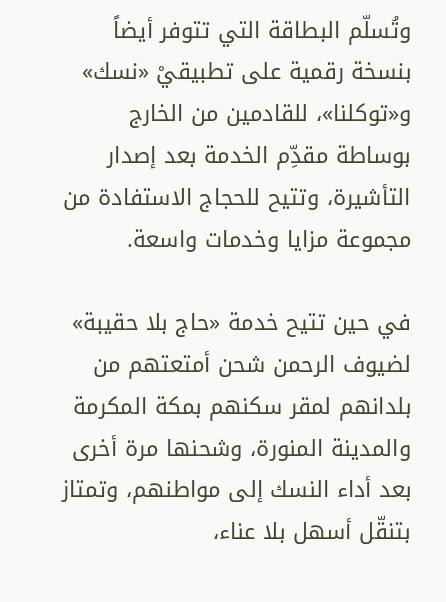وتُسلّم البطاقة التي تتوفر أيضاً بنسخة رقمية على تطبيقيْ «نسك» و«توكلنا»، للقادمين من الخارج بوساطة مقدِّم الخدمة بعد إصدار التأشيرة، وتتيح للحجاج الاستفادة من مجموعة مزايا وخدمات واسعة.

في حين تتيح خدمة «حاج بلا حقيبة» لضيوف الرحمن شحن أمتعتهم من بلدانهم لمقر سكنهم بمكة المكرمة والمدينة المنورة، وشحنها مرة أخرى بعد أداء النسك إلى مواطنهم، وتمتاز بتنقّل أسهل بلا عناء،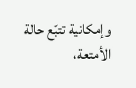وإمكانية تتبّع حالة الأمتعة،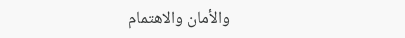والأمان والاهتمام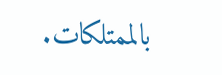بالممتلكات.